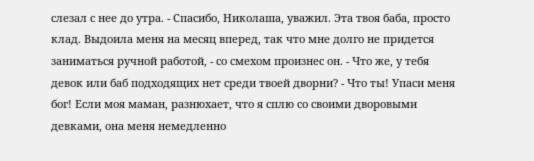слезал с нее до утра. - Спасибо, Николаша, уважил. Эта твоя баба, просто клад. Выдоила меня на месяц вперед, так что мне долго не придется заниматься ручной работой, - со смехом произнес он. - Что же, у тебя девок или баб подходящих нет среди твоей дворни? - Что ты! Упаси меня бог! Если моя маман, разнюхает, что я сплю со своими дворовыми девками, она меня немедленно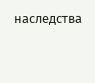наследства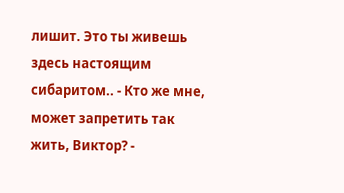лишит. Это ты живешь здесь настоящим сибаритом.. - Кто же мне, может запретить так жить, Виктор? -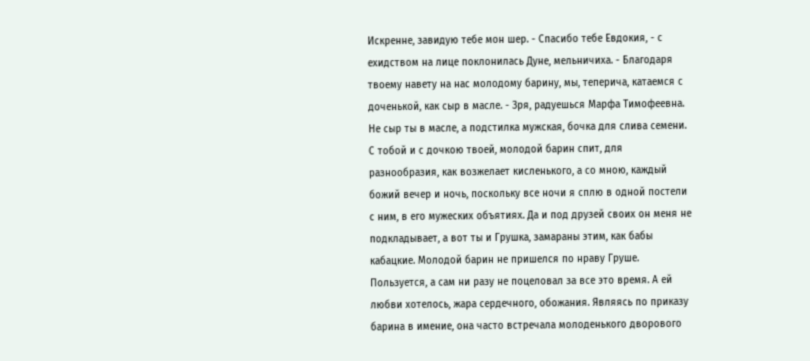Искренне, завидую тебе мон шер. - Спасибо тебе Евдокия, - с ехидством на лице поклонилась Дуне, мельничиха. - Благодаря твоему навету на нас молодому барину, мы, теперича, катаемся с доченькой, как сыр в масле. - Зря, радуешься Марфа Тимофеевна. Не сыр ты в масле, а подстилка мужская, бочка для слива семени. С тобой и с дочкою твоей, молодой барин спит, для разнообразия, как возжелает кисленького, а со мною, каждый божий вечер и ночь, поскольку все ночи я сплю в одной постели с ним, в его мужеских объятиях. Да и под друзей своих он меня не подкладывает, а вот ты и Грушка, замараны этим, как бабы кабацкие. Молодой барин не пришелся по нраву Груше. Пользуется, а сам ни разу не поцеловал за все это время. А ей любви хотелось, жара сердечного, обожания. Являясь по приказу барина в имение, она часто встречала молоденького дворового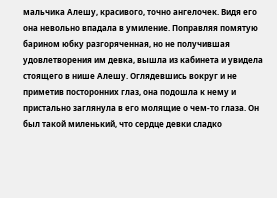мальчика Алешу, красивого, точно ангелочек. Видя его она невольно впадала в умиление. Поправляя помятую барином юбку разгоряченная, но не получившая удовлетворения им девка, вышла из кабинета и увидела стоящего в нише Алешу. Оглядевшись вокруг и не приметив посторонних глаз, она подошла к нему и пристально заглянула в его молящие о чем-то глаза. Он был такой миленький, что сердце девки сладко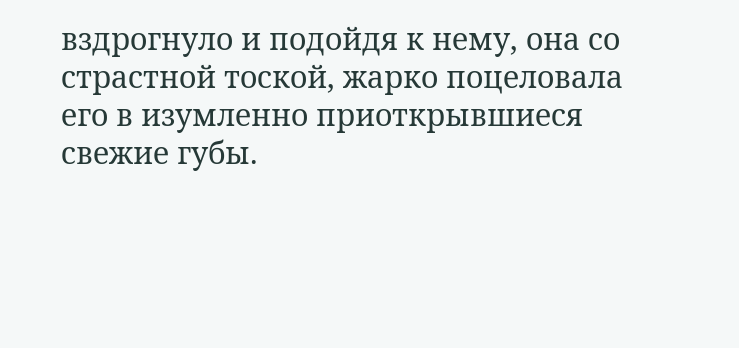вздрогнуло и подойдя к нему, она со страстной тоской, жарко поцеловала его в изумленно приоткрывшиеся свежие губы.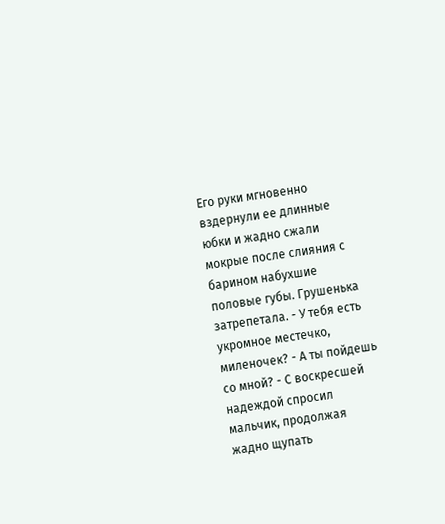Его руки мгновенно вздернули ее длинные юбки и жадно сжали мокрые после слияния с барином набухшие половые губы. Грушенька затрепетала. - У тебя есть укромное местечко, миленочек? - А ты пойдешь со мной? - С воскресшей надеждой спросил мальчик, продолжая жадно щупать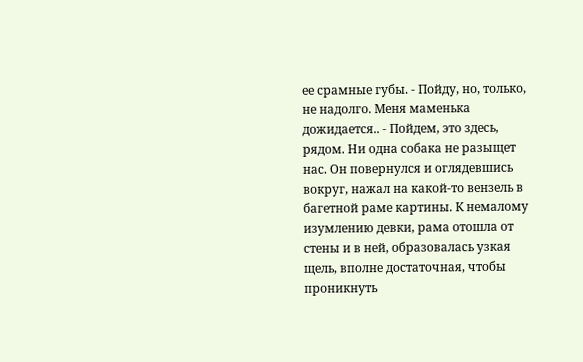ее срамные губы. - Пойду, но, только, не надолго. Меня маменька дожидается.. - Пойдем, это здесь, рядом. Ни одна собака не разыщет нас. Он повернулся и оглядевшись вокруг, нажал на какой-то вензель в багетной раме картины. К немалому изумлению девки, рама отошла от стены и в ней, образовалась узкая щель, вполне достаточная, чтобы проникнуть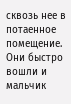сквозь нее в потаенное помещение. Они быстро вошли и мальчик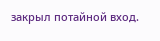закрыл потайной вход.